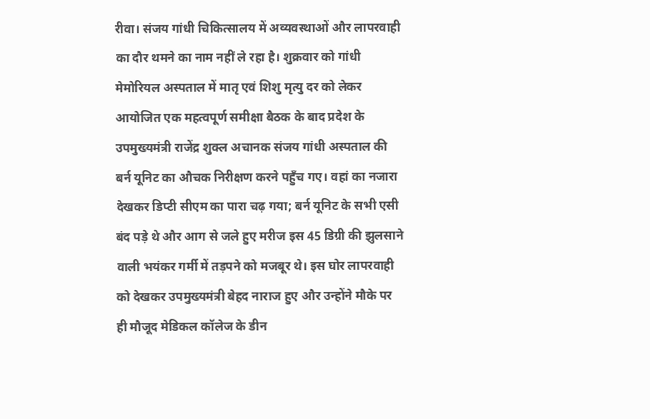रीवा। संजय गांधी चिकित्सालय में अव्यवस्थाओं और लापरवाही का दौर थमने का नाम नहीं ले रहा है। शुक्रवार को गांधी मेमोरियल अस्पताल में मातृ एवं शिशु मृत्यु दर को लेकर आयोजित एक महत्वपूर्ण समीक्षा बैठक के बाद प्रदेश के उपमुख्यमंत्री राजेंद्र शुक्ल अचानक संजय गांधी अस्पताल की बर्न यूनिट का औचक निरीक्षण करने पहुँच गए। वहां का नजारा देखकर डिप्टी सीएम का पारा चढ़ गया; बर्न यूनिट के सभी एसी बंद पड़े थे और आग से जले हुए मरीज इस 45 डिग्री की झुलसाने वाली भयंकर गर्मी में तड़पने को मजबूर थे। इस घोर लापरवाही को देखकर उपमुख्यमंत्री बेहद नाराज हुए और उन्होंने मौके पर ही मौजूद मेडिकल कॉलेज के डीन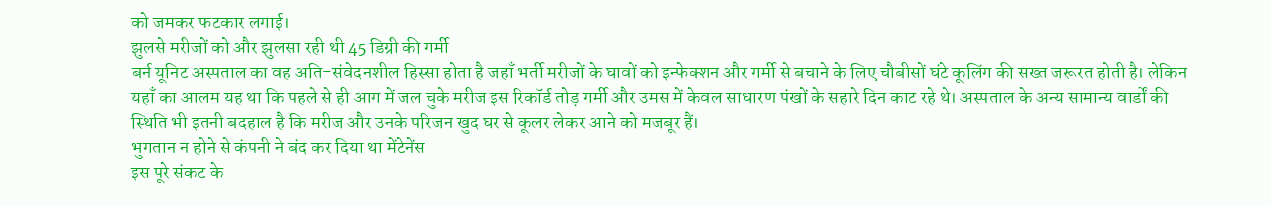को जमकर फटकार लगाई।
झुलसे मरीजों को और झुलसा रही थी 45 डिग्री की गर्मी
बर्न यूनिट अस्पताल का वह अति-संवेदनशील हिस्सा होता है जहाँ भर्ती मरीजों के घावों को इन्फेक्शन और गर्मी से बचाने के लिए चौबीसों घंटे कूलिंग की सख्त जरूरत होती है। लेकिन यहाँ का आलम यह था कि पहले से ही आग में जल चुके मरीज इस रिकॉर्ड तोड़ गर्मी और उमस में केवल साधारण पंखों के सहारे दिन काट रहे थे। अस्पताल के अन्य सामान्य वार्डों की स्थिति भी इतनी बदहाल है कि मरीज और उनके परिजन खुद घर से कूलर लेकर आने को मजबूर हैं।
भुगतान न होने से कंपनी ने बंद कर दिया था मेंटेनेंस
इस पूरे संकट के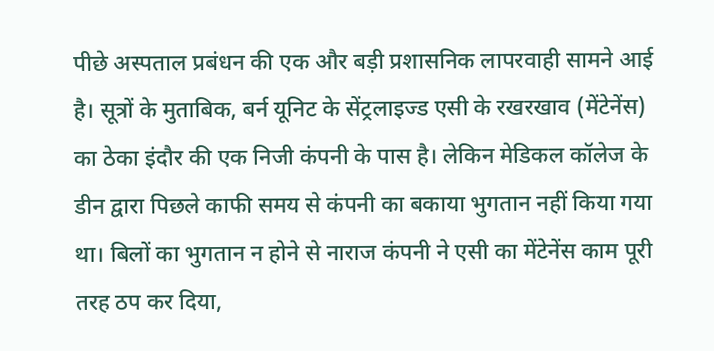पीछे अस्पताल प्रबंधन की एक और बड़ी प्रशासनिक लापरवाही सामने आई है। सूत्रों के मुताबिक, बर्न यूनिट के सेंट्रलाइज्ड एसी के रखरखाव (मेंटेनेंस) का ठेका इंदौर की एक निजी कंपनी के पास है। लेकिन मेडिकल कॉलेज के डीन द्वारा पिछले काफी समय से कंपनी का बकाया भुगतान नहीं किया गया था। बिलों का भुगतान न होने से नाराज कंपनी ने एसी का मेंटेनेंस काम पूरी तरह ठप कर दिया,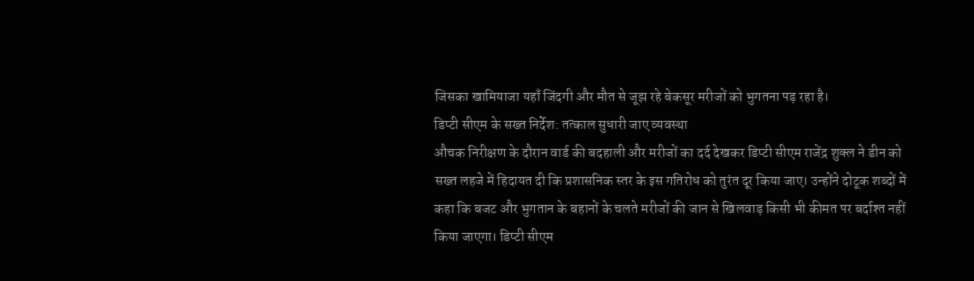जिसका खामियाजा यहाँ जिंदगी और मौत से जूझ रहे बेकसूर मरीजों को भुगतना पड़ रहा है।
डिप्टी सीएम के सख्त निर्देश: तत्काल सुधारी जाए व्यवस्था
औचक निरीक्षण के दौरान वार्ड की बदहाली और मरीजों का दर्द देखकर डिप्टी सीएम राजेंद्र शुक्ल ने डीन को सख्त लहजे में हिदायत दी कि प्रशासनिक स्तर के इस गतिरोध को तुरंत दूर किया जाए। उन्होंने दोटूक शब्दों में कहा कि बजट और भुगतान के बहानों के चलते मरीजों की जान से खिलवाड़ किसी भी कीमत पर बर्दाश्त नहीं किया जाएगा। डिप्टी सीएम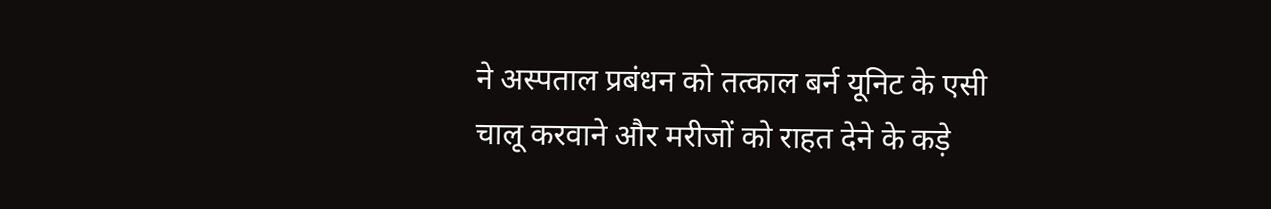ने अस्पताल प्रबंधन को तत्काल बर्न यूनिट के एसी चालू करवाने और मरीजों को राहत देने के कड़े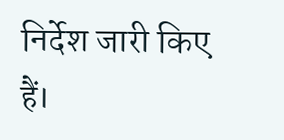निर्देश जारी किए हैं।